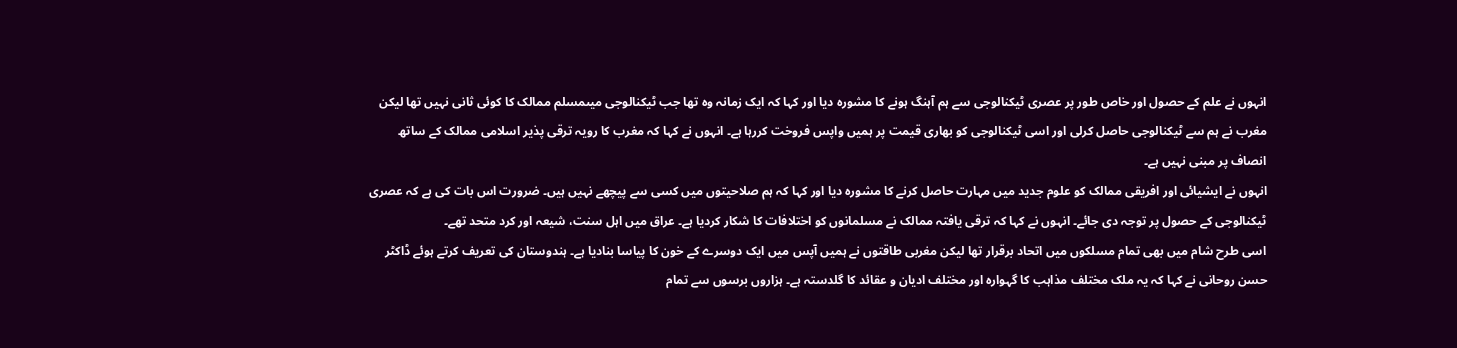انہوں نے علم کے حصول اور خاص طور پر عصری ٹیکنالوجی سے ہم آہنگ ہونے کا مشورہ دیا اور کہا کہ ایک زمانہ وہ تھا جب ٹیکنالوجی میںمسلم ممالک کا کوئی ثانی نہیں تھا لیکن مغرب نے ہم سے ٹیکنالوجی حاصل کرلی اور اسی ٹیکنالوجی کو بھاری قیمت پر ہمیں واپس فروخت کررہا ہے۔ انہوں نے کہا کہ مغرب کا رویہ ترقی پذیر اسلامی ممالک کے ساتھ انصاف پر مبنی نہیں ہے۔
انہوں نے ایشیائی اور افریقی ممالک کو علوم جدید میں مہارت حاصل کرنے کا مشورہ دیا اور کہا کہ ہم صلاحیتوں میں کسی سے پیچھے نہیں ہیں۔ ضرورت اس بات کی ہے کہ عصری ٹیکنالوجی کے حصول پر توجہ دی جائے۔ انہوں نے کہا کہ ترقی یافتہ ممالک نے مسلمانوں کو اختلافات کا شکار کردیا ہے۔ عراق میں اہل سنت، شیعہ اور کرد متحد تھے۔
اسی طرح شام میں بھی تمام مسلکوں میں اتحاد برقرار تھا لیکن مغربی طاقتوں نے ہمیں آپس میں ایک دوسرے کے خون کا پیاسا بنادیا ہے۔ ہندوستان کی تعریف کرتے ہوئے ڈاکٹر حسن روحانی نے کہا کہ یہ ملک مختلف مذاہب کا گہوارہ اور مختلف ادیان و عقائد کا گلدستہ ہے۔ ہزاروں برسوں سے تمام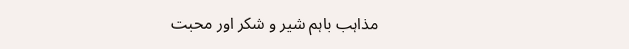مذاہب باہم شیر و شکر اور محبت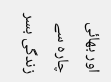اور بھائی چارہ سے زندگی بسر